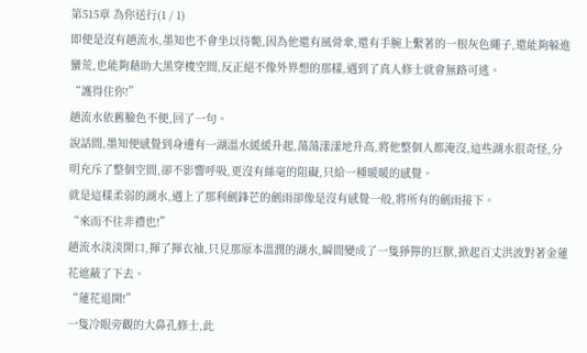第515章 為你送行(1 / 1)
即便是沒有趙流水,墨知也不會坐以待斃,因為他還有風骨傘,還有手腕上繫著的一根灰色繩子,還能夠躲進蠻荒,也能夠藉助大黑穿梭空間,反正絕不像外界想的那樣,遇到了真人修士就會無路可逃。
“護得住你!”
趙流水依舊臉色不便,回了一句。
說話間,墨知便感覺到身邊有一湖溫水緩緩升起,蕩蕩漾漾地升高,將他整個人都淹沒,這些湖水很奇怪,分明充斥了整個空間,卻不影響呼吸,更沒有絲毫的阻礙,只給一種暖暖的感覺。
就是這樣柔弱的湖水,遇上了那利劍鋒芒的劍雨卻像是沒有感覺一般,將所有的劍雨接下。
“來而不往非禮也!”
趙流水淡淡開口,揮了揮衣袖,只見那原本溫潤的湖水,瞬間變成了一隻猙獰的巨獸,掀起百丈洪波對著金蓮花遮蔽了下去。
“蓮花退開!”
一隻冷眼旁觀的大鼻孔修士,此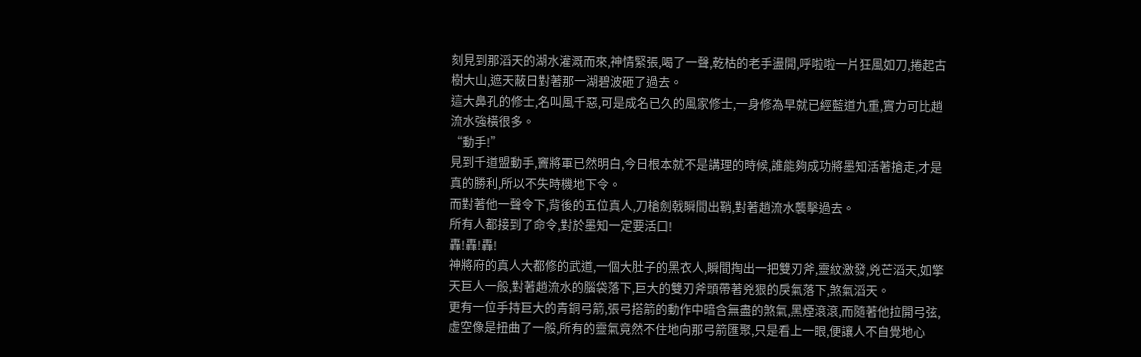刻見到那滔天的湖水灌溉而來,神情緊張,喝了一聲,乾枯的老手盪開,呼啦啦一片狂風如刀,捲起古樹大山,遮天蔽日對著那一湖碧波砸了過去。
這大鼻孔的修士,名叫風千惡,可是成名已久的風家修士,一身修為早就已經藍道九重,實力可比趙流水強橫很多。
“動手!”
見到千道盟動手,竇將軍已然明白,今日根本就不是講理的時候,誰能夠成功將墨知活著搶走,才是真的勝利,所以不失時機地下令。
而對著他一聲令下,背後的五位真人,刀槍劍戟瞬間出鞘,對著趙流水襲擊過去。
所有人都接到了命令,對於墨知一定要活口!
轟!轟!轟!
神將府的真人大都修的武道,一個大肚子的黑衣人,瞬間掏出一把雙刃斧,靈紋激發,兇芒滔天,如擎天巨人一般,對著趙流水的腦袋落下,巨大的雙刃斧頭帶著兇狠的戾氣落下,煞氣滔天。
更有一位手持巨大的青銅弓箭,張弓搭箭的動作中暗含無盡的煞氣,黑煙滾滾,而隨著他拉開弓弦,虛空像是扭曲了一般,所有的靈氣竟然不住地向那弓箭匯聚,只是看上一眼,便讓人不自覺地心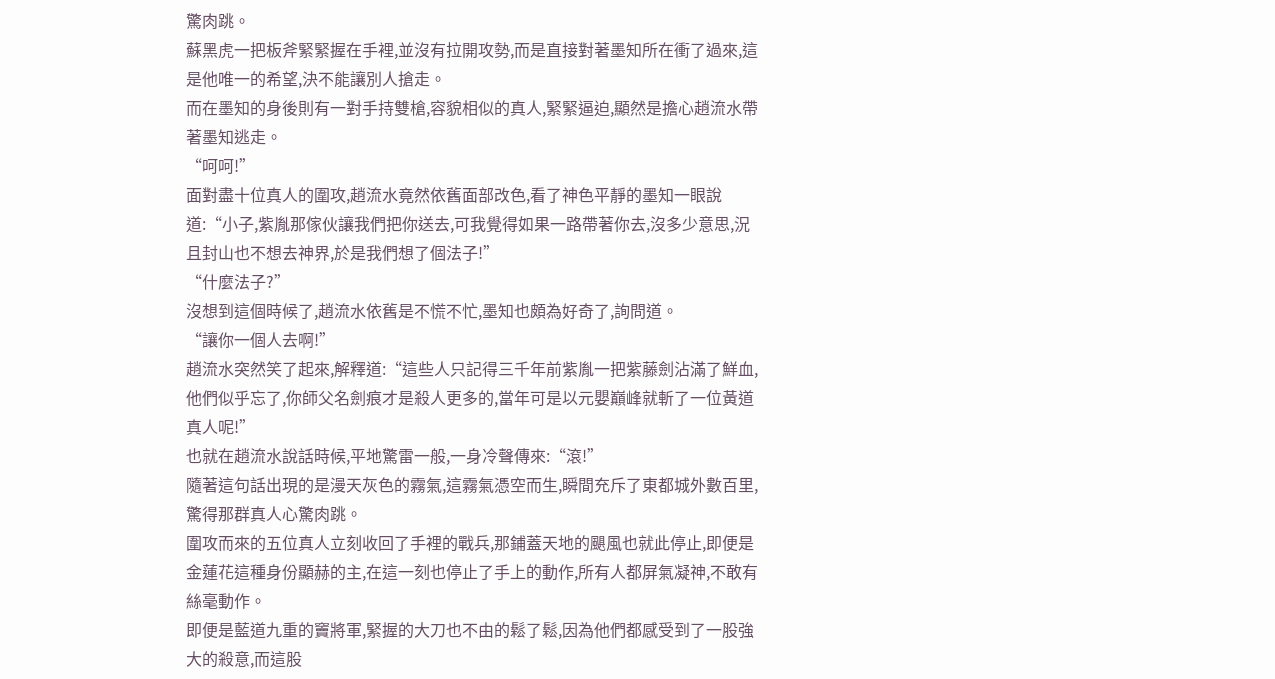驚肉跳。
蘇黑虎一把板斧緊緊握在手裡,並沒有拉開攻勢,而是直接對著墨知所在衝了過來,這是他唯一的希望,決不能讓別人搶走。
而在墨知的身後則有一對手持雙槍,容貌相似的真人,緊緊逼迫,顯然是擔心趙流水帶著墨知逃走。
“呵呵!”
面對盡十位真人的圍攻,趙流水竟然依舊面部改色,看了神色平靜的墨知一眼說道:“小子,紫胤那傢伙讓我們把你送去,可我覺得如果一路帶著你去,沒多少意思,況且封山也不想去神界,於是我們想了個法子!”
“什麼法子?”
沒想到這個時候了,趙流水依舊是不慌不忙,墨知也頗為好奇了,詢問道。
“讓你一個人去啊!”
趙流水突然笑了起來,解釋道:“這些人只記得三千年前紫胤一把紫藤劍沾滿了鮮血,他們似乎忘了,你師父名劍痕才是殺人更多的,當年可是以元嬰巔峰就斬了一位黃道真人呢!”
也就在趙流水說話時候,平地驚雷一般,一身冷聲傳來:“滾!”
隨著這句話出現的是漫天灰色的霧氣,這霧氣憑空而生,瞬間充斥了東都城外數百里,驚得那群真人心驚肉跳。
圍攻而來的五位真人立刻收回了手裡的戰兵,那鋪蓋天地的颶風也就此停止,即便是金蓮花這種身份顯赫的主,在這一刻也停止了手上的動作,所有人都屏氣凝神,不敢有絲毫動作。
即便是藍道九重的竇將軍,緊握的大刀也不由的鬆了鬆,因為他們都感受到了一股強大的殺意,而這股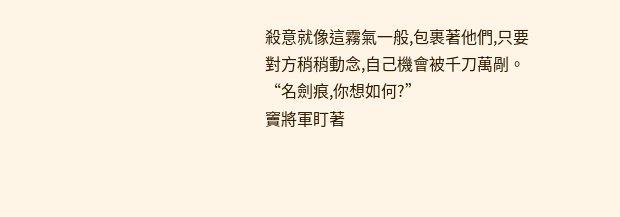殺意就像這霧氣一般,包裹著他們,只要對方稍稍動念,自己機會被千刀萬剮。
“名劍痕,你想如何?”
竇將軍盯著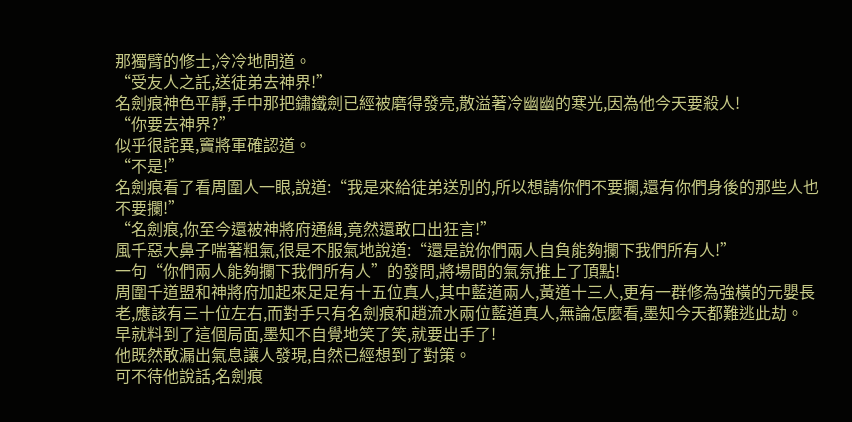那獨臂的修士,冷冷地問道。
“受友人之託,送徒弟去神界!”
名劍痕神色平靜,手中那把鏽鐵劍已經被磨得發亮,散溢著冷幽幽的寒光,因為他今天要殺人!
“你要去神界?”
似乎很詫異,竇將軍確認道。
“不是!”
名劍痕看了看周圍人一眼,說道:“我是來給徒弟送別的,所以想請你們不要攔,還有你們身後的那些人也不要攔!”
“名劍痕,你至今還被神將府通緝,竟然還敢口出狂言!”
風千惡大鼻子喘著粗氣,很是不服氣地說道:“還是說你們兩人自負能夠攔下我們所有人!”
一句“你們兩人能夠攔下我們所有人”的發問,將場間的氣氛推上了頂點!
周圍千道盟和神將府加起來足足有十五位真人,其中藍道兩人,黃道十三人,更有一群修為強橫的元嬰長老,應該有三十位左右,而對手只有名劍痕和趙流水兩位藍道真人,無論怎麼看,墨知今天都難逃此劫。
早就料到了這個局面,墨知不自覺地笑了笑,就要出手了!
他既然敢漏出氣息讓人發現,自然已經想到了對策。
可不待他說話,名劍痕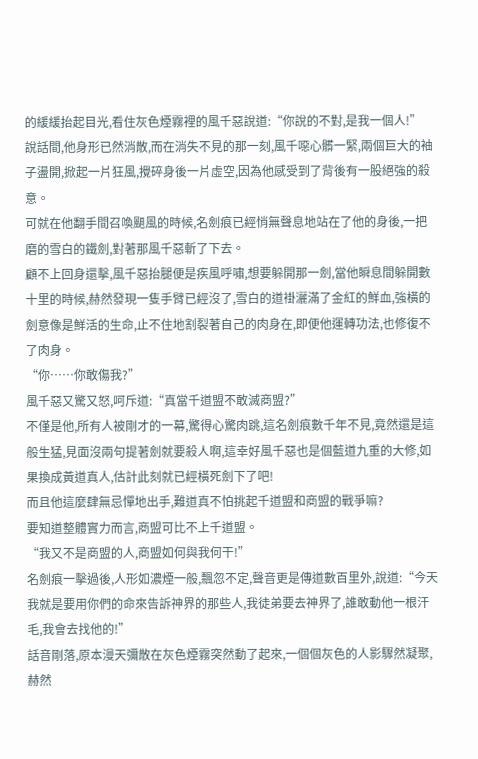的緩緩抬起目光,看住灰色煙霧裡的風千惡說道:“你說的不對,是我一個人!”
說話間,他身形已然消散,而在消失不見的那一刻,風千噁心髒一緊,兩個巨大的袖子盪開,掀起一片狂風,攪碎身後一片虛空,因為他感受到了背後有一股絕強的殺意。
可就在他翻手間召喚颶風的時候,名劍痕已經悄無聲息地站在了他的身後,一把磨的雪白的鐵劍,對著那風千惡斬了下去。
顧不上回身還擊,風千惡抬腿便是疾風呼嘯,想要躲開那一劍,當他瞬息間躲開數十里的時候,赫然發現一隻手臂已經沒了,雪白的道褂灑滿了金紅的鮮血,強橫的劍意像是鮮活的生命,止不住地割裂著自己的肉身在,即便他運轉功法,也修復不了肉身。
“你……你敢傷我?”
風千惡又驚又怒,呵斥道:“真當千道盟不敢滅商盟?”
不僅是他,所有人被剛才的一幕,驚得心驚肉跳,這名劍痕數千年不見,竟然還是這般生猛,見面沒兩句提著劍就要殺人啊,這幸好風千惡也是個藍道九重的大修,如果換成黃道真人,估計此刻就已經橫死劍下了吧!
而且他這麼肆無忌憚地出手,難道真不怕挑起千道盟和商盟的戰爭嘛?
要知道整體實力而言,商盟可比不上千道盟。
“我又不是商盟的人,商盟如何與我何干!”
名劍痕一擊過後,人形如濃煙一般,飄忽不定,聲音更是傳道數百里外,說道:“今天我就是要用你們的命來告訴神界的那些人,我徒弟要去神界了,誰敢動他一根汗毛,我會去找他的!”
話音剛落,原本漫天彌散在灰色煙霧突然動了起來,一個個灰色的人影驟然凝聚,赫然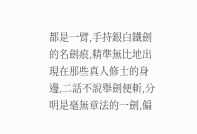都是一臂,手持銀白鐵劍的名劍痕,精準無比地出現在那些真人修士的身邊,二話不說舉劍便斬,分明是毫無章法的一劍,偏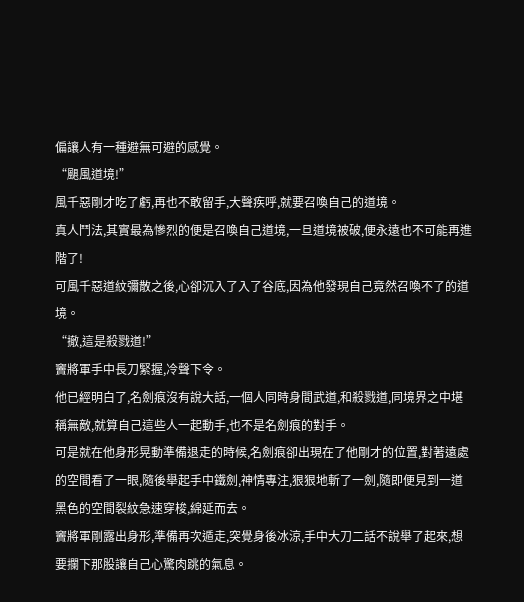偏讓人有一種避無可避的感覺。
“颶風道境!”
風千惡剛才吃了虧,再也不敢留手,大聲疾呼,就要召喚自己的道境。
真人鬥法,其實最為慘烈的便是召喚自己道境,一旦道境被破,便永遠也不可能再進階了!
可風千惡道紋彌散之後,心卻沉入了入了谷底,因為他發現自己竟然召喚不了的道境。
“撤,這是殺戮道!”
竇將軍手中長刀緊握,冷聲下令。
他已經明白了,名劍痕沒有說大話,一個人同時身間武道,和殺戮道,同境界之中堪稱無敵,就算自己這些人一起動手,也不是名劍痕的對手。
可是就在他身形晃動準備退走的時候,名劍痕卻出現在了他剛才的位置,對著遠處的空間看了一眼,隨後舉起手中鐵劍,神情專注,狠狠地斬了一劍,隨即便見到一道黑色的空間裂紋急速穿梭,綿延而去。
竇將軍剛露出身形,準備再次遁走,突覺身後冰涼,手中大刀二話不說舉了起來,想要攔下那股讓自己心驚肉跳的氣息。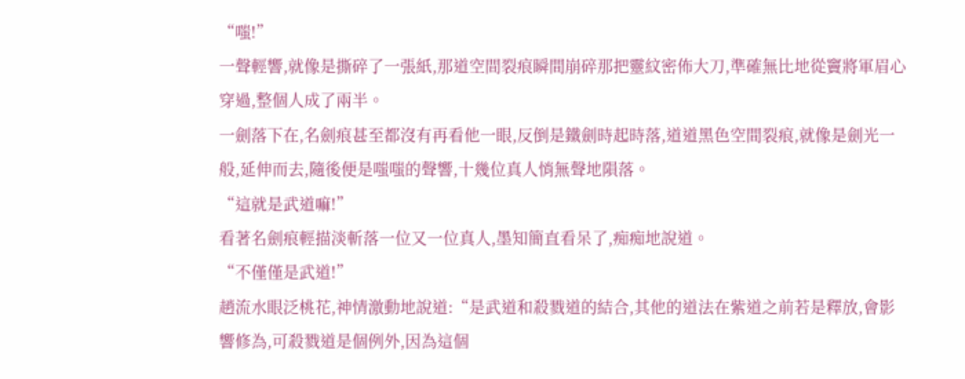“嗤!”
一聲輕響,就像是撕碎了一張紙,那道空間裂痕瞬間崩碎那把靈紋密佈大刀,準確無比地從竇將軍眉心穿過,整個人成了兩半。
一劍落下在,名劍痕甚至都沒有再看他一眼,反倒是鐵劍時起時落,道道黑色空間裂痕,就像是劍光一般,延伸而去,隨後便是嗤嗤的聲響,十幾位真人悄無聲地隕落。
“這就是武道嘛!”
看著名劍痕輕描淡斬落一位又一位真人,墨知簡直看呆了,痴痴地說道。
“不僅僅是武道!”
趙流水眼泛桃花,神情激動地說道:“是武道和殺戮道的結合,其他的道法在紫道之前若是釋放,會影響修為,可殺戮道是個例外,因為這個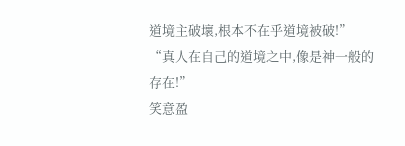道境主破壞,根本不在乎道境被破!”
“真人在自己的道境之中,像是神一般的存在!”
笑意盈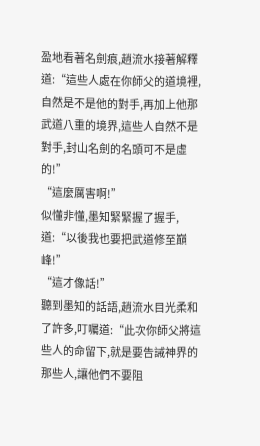盈地看著名劍痕,趙流水接著解釋道:“這些人處在你師父的道境裡,自然是不是他的對手,再加上他那武道八重的境界,這些人自然不是對手,封山名劍的名頭可不是虛的!”
“這麼厲害啊!”
似懂非懂,墨知緊緊握了握手,道:“以後我也要把武道修至巔峰!”
“這才像話!”
聽到墨知的話語,趙流水目光柔和了許多,叮囑道:“此次你師父將這些人的命留下,就是要告誡神界的那些人,讓他們不要阻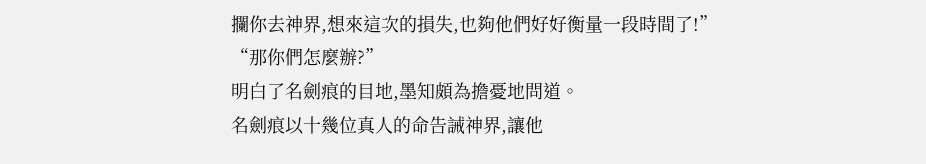攔你去神界,想來這次的損失,也夠他們好好衡量一段時間了!”
“那你們怎麼辦?”
明白了名劍痕的目地,墨知頗為擔憂地問道。
名劍痕以十幾位真人的命告誡神界,讓他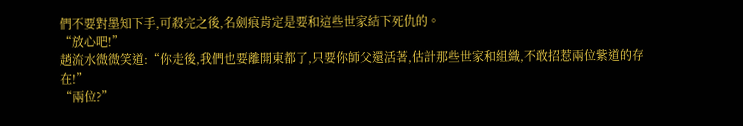們不要對墨知下手,可殺完之後,名劍痕肯定是要和這些世家結下死仇的。
“放心吧!”
趙流水微微笑道:“你走後,我們也要離開東都了,只要你師父還活著,估計那些世家和組織,不敢招惹兩位紫道的存在!”
“兩位?”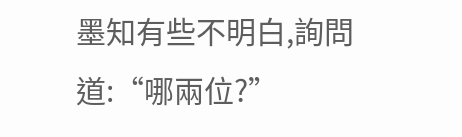墨知有些不明白,詢問道:“哪兩位?”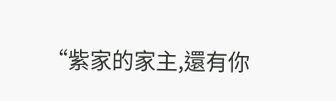“紫家的家主,還有你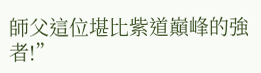師父這位堪比紫道巔峰的強者!”